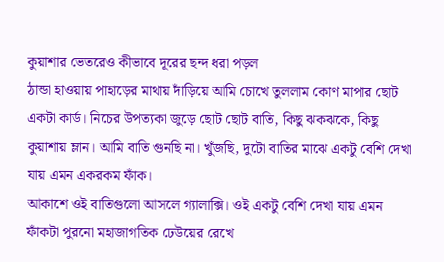কুয়াশার ভেতরেও কীভাবে দূরের ছন্দ ধরা পড়ল
ঠান্ডা হাওয়ায় পাহাড়ের মাথায় দাঁড়িয়ে আমি চোখে তুললাম কোণ মাপার ছোট একটা কার্ড। নিচের উপত্যকা জুড়ে ছোট ছোট বাতি, কিছু ঝকঝকে, কিছু কুয়াশায় ম্লান। আমি বাতি গুনছি না। খুঁজছি, দুটো বাতির মাঝে একটু বেশি দেখা যায় এমন একরকম ফাঁক।
আকাশে ওই বাতিগুলো আসলে গ্যালাক্সি। ওই একটু বেশি দেখা যায় এমন ফাঁকটা পুরনো মহাজাগতিক ঢেউয়ের রেখে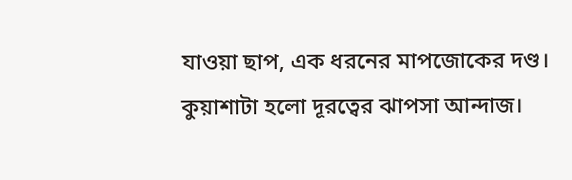যাওয়া ছাপ, এক ধরনের মাপজোকের দণ্ড। কুয়াশাটা হলো দূরত্বের ঝাপসা আন্দাজ।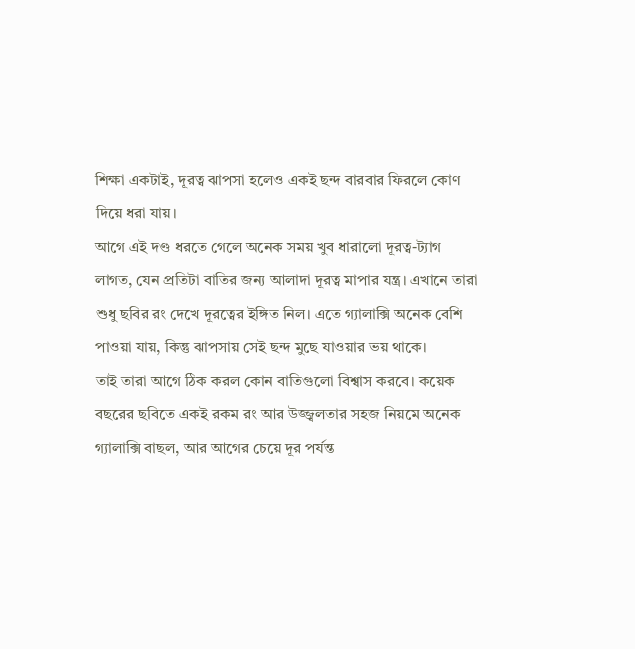শিক্ষা একটাই, দূরত্ব ঝাপসা হলেও একই ছন্দ বারবার ফিরলে কোণ দিয়ে ধরা যায়।
আগে এই দণ্ড ধরতে গেলে অনেক সময় খুব ধারালো দূরত্ব-ট্যাগ লাগত, যেন প্রতিটা বাতির জন্য আলাদা দূরত্ব মাপার যন্ত্র। এখানে তারা শুধু ছবির রং দেখে দূরত্বের ইঙ্গিত নিল। এতে গ্যালাক্সি অনেক বেশি পাওয়া যায়, কিন্তু ঝাপসায় সেই ছন্দ মুছে যাওয়ার ভয় থাকে।
তাই তারা আগে ঠিক করল কোন বাতিগুলো বিশ্বাস করবে। কয়েক বছরের ছবিতে একই রকম রং আর উজ্জ্বলতার সহজ নিয়মে অনেক গ্যালাক্সি বাছল, আর আগের চেয়ে দূর পর্যন্ত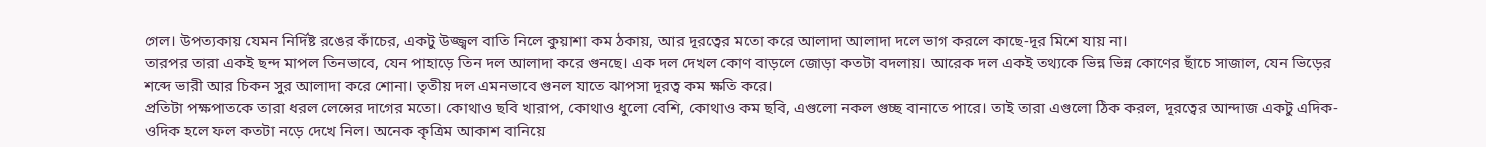গেল। উপত্যকায় যেমন নির্দিষ্ট রঙের কাঁচের, একটু উজ্জ্বল বাতি নিলে কুয়াশা কম ঠকায়, আর দূরত্বের মতো করে আলাদা আলাদা দলে ভাগ করলে কাছে-দূর মিশে যায় না।
তারপর তারা একই ছন্দ মাপল তিনভাবে, যেন পাহাড়ে তিন দল আলাদা করে গুনছে। এক দল দেখল কোণ বাড়লে জোড়া কতটা বদলায়। আরেক দল একই তথ্যকে ভিন্ন ভিন্ন কোণের ছাঁচে সাজাল, যেন ভিড়ের শব্দে ভারী আর চিকন সুর আলাদা করে শোনা। তৃতীয় দল এমনভাবে গুনল যাতে ঝাপসা দূরত্ব কম ক্ষতি করে।
প্রতিটা পক্ষপাতকে তারা ধরল লেন্সের দাগের মতো। কোথাও ছবি খারাপ, কোথাও ধুলো বেশি, কোথাও কম ছবি, এগুলো নকল গুচ্ছ বানাতে পারে। তাই তারা এগুলো ঠিক করল, দূরত্বের আন্দাজ একটু এদিক-ওদিক হলে ফল কতটা নড়ে দেখে নিল। অনেক কৃত্রিম আকাশ বানিয়ে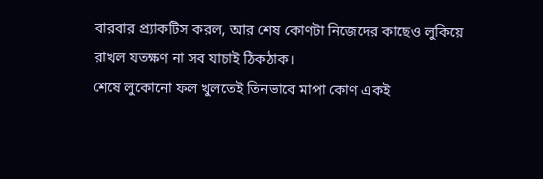বারবার প্র্যাকটিস করল, আর শেষ কোণটা নিজেদের কাছেও লুকিয়ে রাখল যতক্ষণ না সব যাচাই ঠিকঠাক।
শেষে লুকোনো ফল খুলতেই তিনভাবে মাপা কোণ একই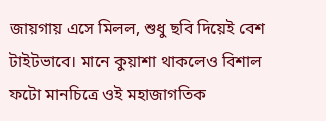জায়গায় এসে মিলল, শুধু ছবি দিয়েই বেশ টাইটভাবে। মানে কুয়াশা থাকলেও বিশাল ফটো মানচিত্রে ওই মহাজাগতিক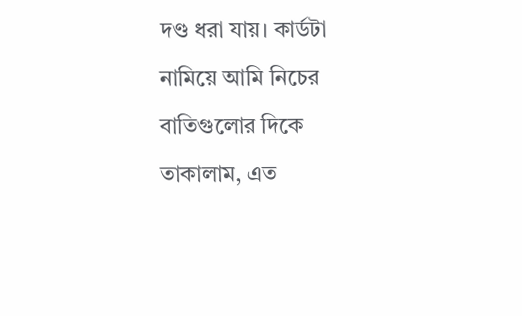দণ্ড ধরা যায়। কার্ডটা নামিয়ে আমি নিচের বাতিগুলোর দিকে তাকালাম, এত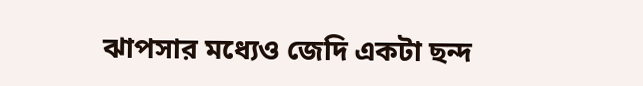ঝাপসার মধ্যেও জেদি একটা ছন্দ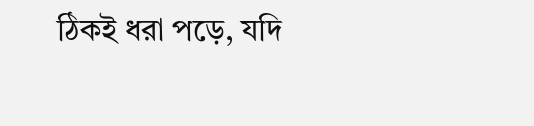ঠিকই ধরা পড়ে, যদি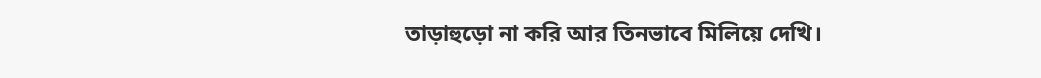তাড়াহুড়ো না করি আর তিনভাবে মিলিয়ে দেখি।